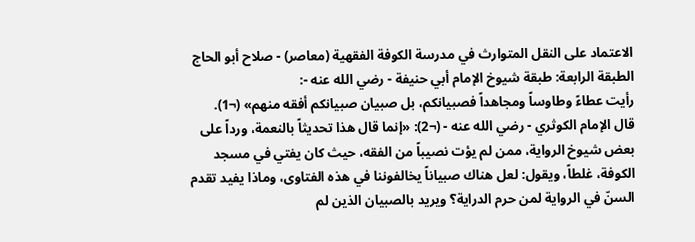الاعتماد على النقل المتوارث في مدرسة الكوفة الفقهية (معاصر) - صلاح أبو الحاج
الطبقة الرابعة: طبقة شيوخ الإمام أبي حنيفة - رضي الله عنه -:
رأيت عطاءً وطاوساً ومجاهداً فصبيانكم، بل صبيان صبيانكم أفقه منهم» (¬1).
قال الإمام الكوثري - رضي الله عنه - (¬2): «إنما قال هذا تحديثاً بالنعمة، ورداً على بعض شيوخ الرواية، ممن لم يؤت نصيباً من الفقه، حيث كان يفتي في مسجد الكوفة، غلطاً، ويقول: لعل هناك صبياناً يخالفوننا في هذه الفتاوى، وماذا يفيد تقدم السنّ في الرواية لمن حرم الدراية؟ ويريد بالصبيان الذين لم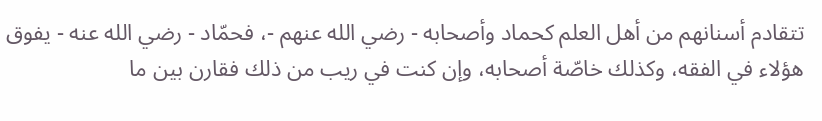تتقادم أسنانهم من أهل العلم كحماد وأصحابه - رضي الله عنهم -، فحمّاد - رضي الله عنه - يفوق هؤلاء في الفقه، وكذلك خاصّة أصحابه، وإن كنت في ريب من ذلك فقارن بين ما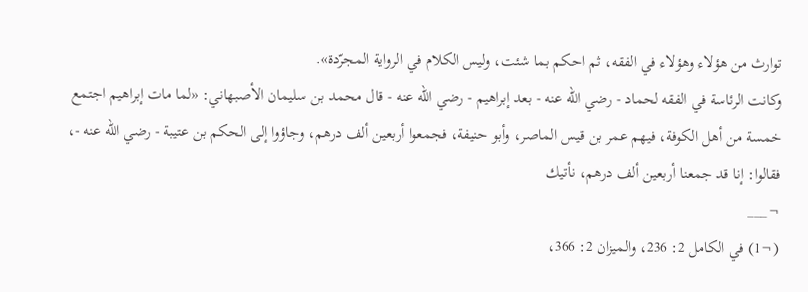توارث من هؤلاء وهؤلاء في الفقه، ثم احكم بما شئت، وليس الكلام في الرواية المجرّدة».
وكانت الرئاسة في الفقه لحماد - رضي الله عنه - بعد إبراهيم - رضي الله عنه - قال محمد بن سليمان الأصبهاني: «لما مات إبراهيم اجتمع خمسة من أهل الكوفة، فيهم عمر بن قيس الماصر، وأبو حنيفة، فجمعوا أربعين ألف درهم، وجاؤوا إلى الحكم بن عتيبة - رضي الله عنه -، فقالوا: إنا قد جمعنا أربعين ألف درهم، نأتيك
¬___
(¬1) في الكامل 2: 236، والميزان 2: 366،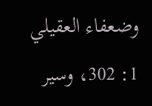وضعفاء العقيلي 1: 302، وسير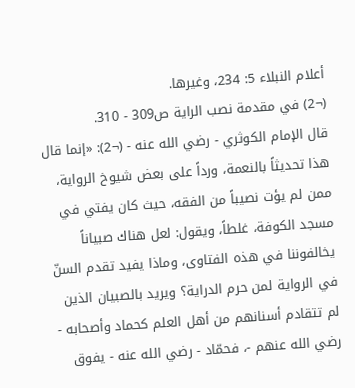أعلام النبلاء 5: 234، وغيرها.
(¬2) في مقدمة نصب الراية ص309 - 310.
قال الإمام الكوثري - رضي الله عنه - (¬2): «إنما قال هذا تحديثاً بالنعمة، ورداً على بعض شيوخ الرواية، ممن لم يؤت نصيباً من الفقه، حيث كان يفتي في مسجد الكوفة، غلطاً، ويقول: لعل هناك صبياناً يخالفوننا في هذه الفتاوى، وماذا يفيد تقدم السنّ في الرواية لمن حرم الدراية؟ ويريد بالصبيان الذين لم تتقادم أسنانهم من أهل العلم كحماد وأصحابه - رضي الله عنهم -، فحمّاد - رضي الله عنه - يفوق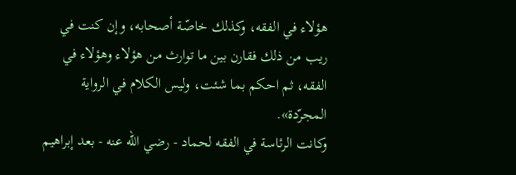هؤلاء في الفقه، وكذلك خاصّة أصحابه، وإن كنت في ريب من ذلك فقارن بين ما توارث من هؤلاء وهؤلاء في الفقه، ثم احكم بما شئت، وليس الكلام في الرواية المجرّدة».
وكانت الرئاسة في الفقه لحماد - رضي الله عنه - بعد إبراهيم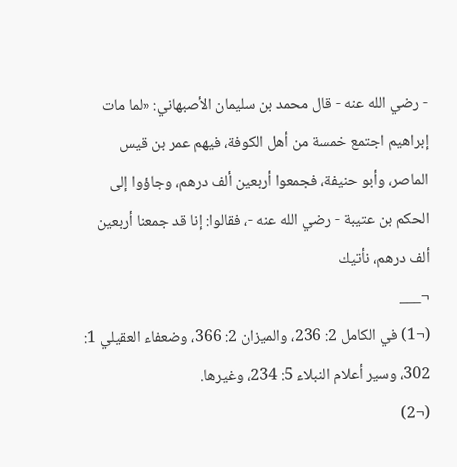- رضي الله عنه - قال محمد بن سليمان الأصبهاني: «لما مات إبراهيم اجتمع خمسة من أهل الكوفة، فيهم عمر بن قيس الماصر، وأبو حنيفة، فجمعوا أربعين ألف درهم، وجاؤوا إلى الحكم بن عتيبة - رضي الله عنه -، فقالوا: إنا قد جمعنا أربعين ألف درهم، نأتيك
¬___
(¬1) في الكامل 2: 236، والميزان 2: 366، وضعفاء العقيلي 1: 302، وسير أعلام النبلاء 5: 234، وغيرها.
(¬2)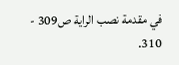في مقدمة نصب الراية ص309 - 310.